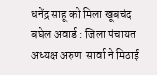धनेंद्र साहू को मिला खूबचंद बघेल अवार्ड : जिला पंचायत अध्यक्ष अरुण  सार्वा ने मिठाई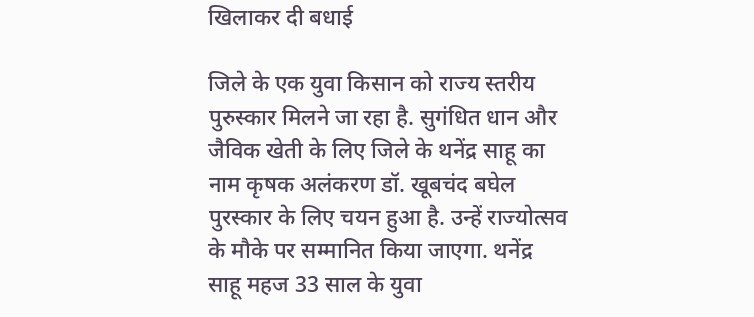खिलाकर दी बधाई

जिले के एक युवा किसान को राज्य स्तरीय पुरुस्कार मिलने जा रहा है. सुगंधित धान और जैविक खेती के लिए जिले के थनेंद्र साहू का नाम कृषक अलंकरण डॉ. खूबचंद बघेल पुरस्कार के लिए चयन हुआ है. उन्हें राज्योत्सव के मौके पर सम्मानित किया जाएगा. थनेंद्र साहू महज 33 साल के युवा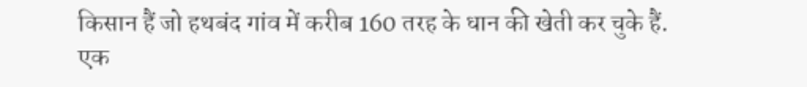किसान हैं जो हथबंद गांव में करीब 160 तरह के धान की खेती कर चुके हैं. एक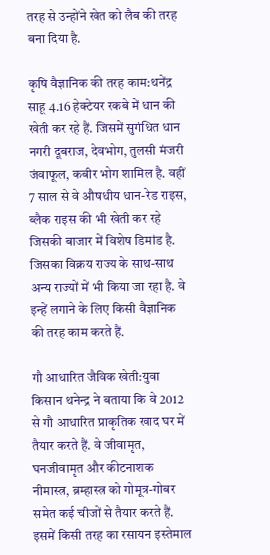तरह से उन्होंने खेत को लैब की तरह बना दिया है.

कृषि वैज्ञानिक की तरह काम:थनेंद्र साहू 4.16 हेक्टेयर रकबे में धान की खेती कर रहे हैं. जिसमें सुगंधित धान नगरी दूबराज, देवभोग, तुलसी मंजरी जंवाफूल, कबीर भोग शामिल है. वहीं 7 साल से वे औषधीय धान-रेड राइस, ब्लैक राइस की भी खेती कर रहे जिसकी बाजार में विशेष डिमांड है. जिसका विक्रय राज्य के साथ-साथ अन्य राज्यों में भी किया जा रहा है. वे इन्हें लगाने के लिए किसी वैज्ञानिक की तरह काम करते हैं.

गौ आधारित जैविक खेती:युवा किसान थनेन्द्र ने बताया कि वे 2012 से गौ आधारित प्राकृतिक खाद घर में तैयार करते हैं. वे जीवामृत, घनजीवामृत और कीटनाशक नीमास्त्र, ब्रम्हास्त्र को गोमूत्र-गोबर समेत कई चीजों से तैयार करते हैं. इसमें किसी तरह का रसायन इस्तेमाल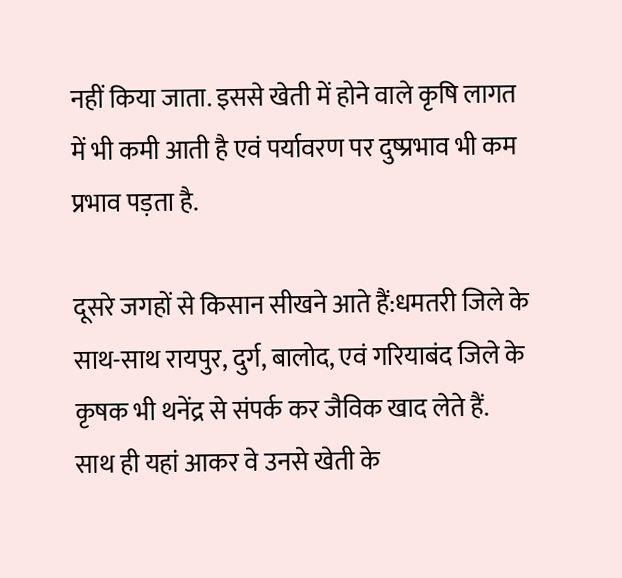नहीं किया जाता. इससे खेती में होने वाले कृषि लागत में भी कमी आती है एवं पर्यावरण पर दुष्प्रभाव भी कम प्रभाव पड़ता है.

दूसरे जगहों से किसान सीखने आते हैं:धमतरी जिले के साथ-साथ रायपुर, दुर्ग, बालोद, एवं गरियाबंद जिले के कृषक भी थनेंद्र से संपर्क कर जैविक खाद लेते हैं. साथ ही यहां आकर वे उनसे खेती के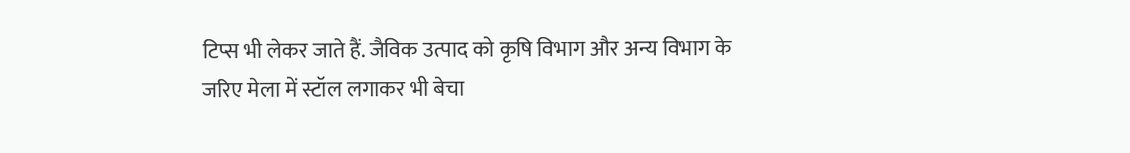टिप्स भी लेकर जाते हैं. जैविक उत्पाद को कृषि विभाग और अन्य विभाग के जरिए मेला में स्टॉल लगाकर भी बेचा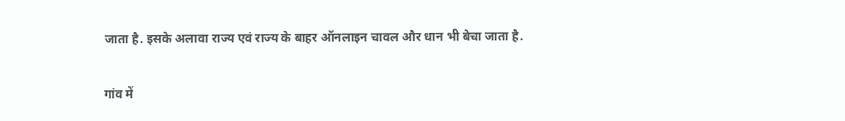जाता है. इसके अलावा राज्य एवं राज्य के बाहर ऑनलाइन चावल और धान भी बेचा जाता है.

गांव में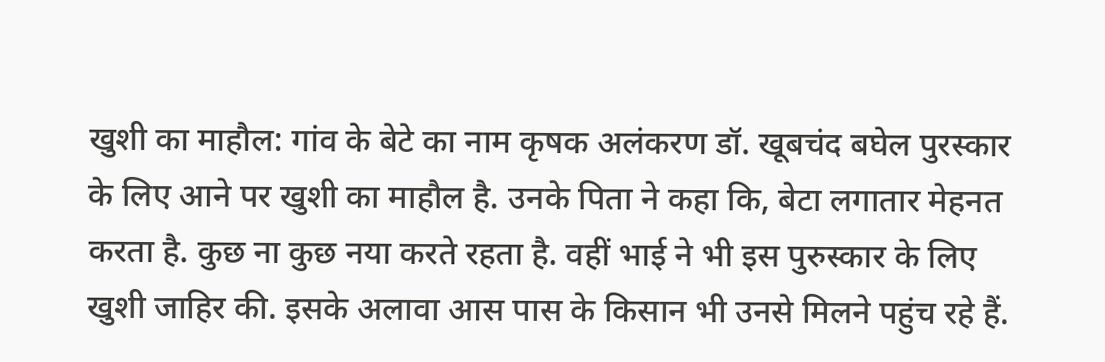खुशी का माहौल: गांव के बेटे का नाम कृषक अलंकरण डॉ. खूबचंद बघेल पुरस्कार के लिए आने पर खुशी का माहौल है. उनके पिता ने कहा कि, बेटा लगातार मेहनत करता है. कुछ ना कुछ नया करते रहता है. वहीं भाई ने भी इस पुरुस्कार के लिए खुशी जाहिर की. इसके अलावा आस पास के किसान भी उनसे मिलने पहुंच रहे हैं.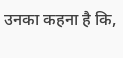उनका कहना है कि,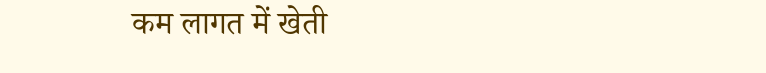कम लागत में खेती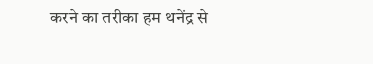करने का तरीका हम थनेंद्र से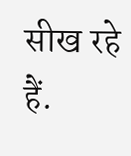सीख रहे हैं.